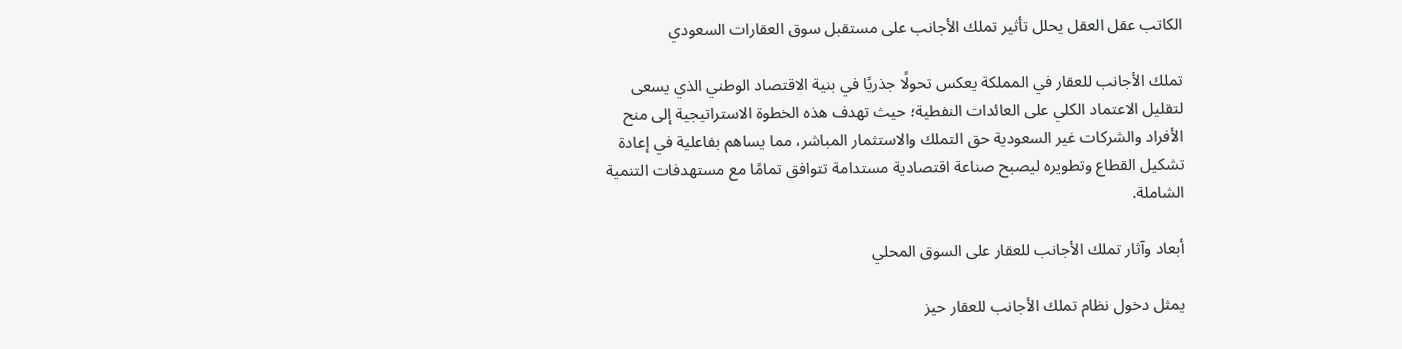الكاتب عقل العقل يحلل تأثير تملك الأجانب على مستقبل سوق العقارات السعودي

تملك الأجانب للعقار في المملكة يعكس تحولًا جذريًا في بنية الاقتصاد الوطني الذي يسعى لتقليل الاعتماد الكلي على العائدات النفطية؛ حيث تهدف هذه الخطوة الاستراتيجية إلى منح الأفراد والشركات غير السعودية حق التملك والاستثمار المباشر، مما يساهم بفاعلية في إعادة تشكيل القطاع وتطويره ليصبح صناعة اقتصادية مستدامة تتوافق تمامًا مع مستهدفات التنمية الشاملة.

أبعاد وآثار تملك الأجانب للعقار على السوق المحلي

يمثل دخول نظام تملك الأجانب للعقار حيز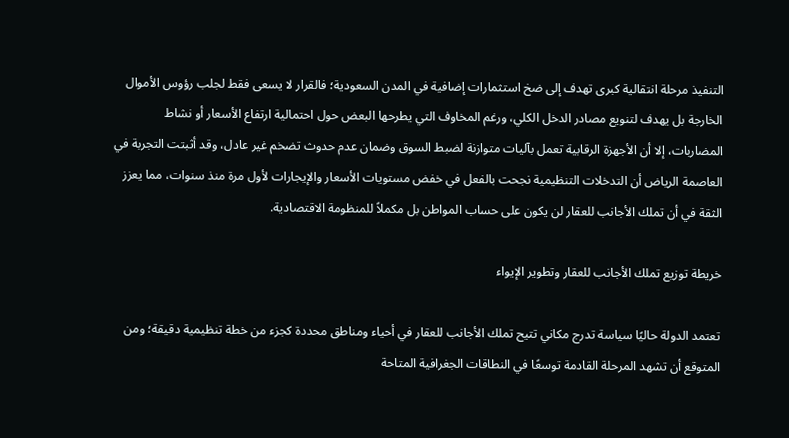التنفيذ مرحلة انتقالية كبرى تهدف إلى ضخ استثمارات إضافية في المدن السعودية؛ فالقرار لا يسعى فقط لجلب رؤوس الأموال الخارجة بل يهدف لتنويع مصادر الدخل الكلي، ورغم المخاوف التي يطرحها البعض حول احتمالية ارتفاع الأسعار أو نشاط المضاربات، إلا أن الأجهزة الرقابية تعمل بآليات متوازنة لضبط السوق وضمان عدم حدوث تضخم غير عادل، وقد أثبتت التجربة في العاصمة الرياض أن التدخلات التنظيمية نجحت بالفعل في خفض مستويات الأسعار والإيجارات لأول مرة منذ سنوات، مما يعزز الثقة في أن تملك الأجانب للعقار لن يكون على حساب المواطن بل مكملاً للمنظومة الاقتصادية.

خريطة توزيع تملك الأجانب للعقار وتطوير الإيواء

تعتمد الدولة حاليًا سياسة تدرج مكاني تتيح تملك الأجانب للعقار في أحياء ومناطق محددة كجزء من خطة تنظيمية دقيقة؛ ومن المتوقع أن تشهد المرحلة القادمة توسعًا في النطاقات الجغرافية المتاحة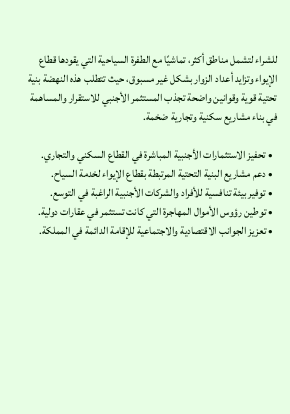للشراء لتشمل مناطق أكثر، تماشيًا مع الطفرة السياحية التي يقودها قطاع الإيواء وتزايد أعداد الزوار بشكل غير مسبوق، حيث تتطلب هذه النهضة بنية تحتية قوية وقوانين واضحة تجذب المستثمر الأجنبي للاستقرار والمساهمة في بناء مشاريع سكنية وتجارية ضخمة.

  • تحفيز الاستثمارات الأجنبية المباشرة في القطاع السكني والتجاري.
  • دعم مشاريع البنية التحتية المرتبطة بقطاع الإيواء لخدمة السياح.
  • توفير بيئة تنافسية للأفراد والشركات الأجنبية الراغبة في التوسع.
  • توطين رؤوس الأموال المهاجرة التي كانت تستثمر في عقارات دولية.
  • تعزيز الجوانب الاقتصادية والاجتماعية للإقامة الدائمة في المملكة.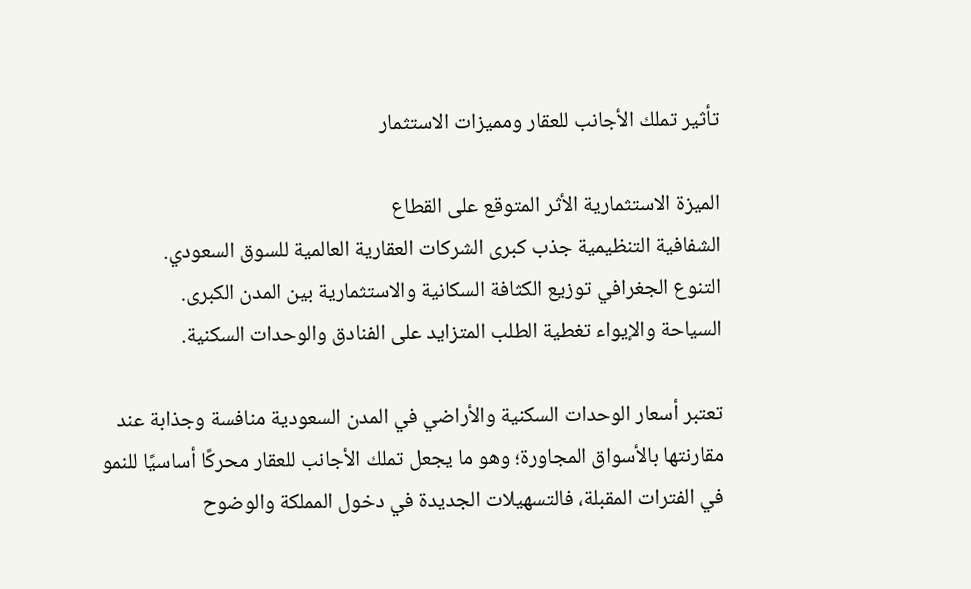تأثير تملك الأجانب للعقار ومميزات الاستثمار

الميزة الاستثمارية الأثر المتوقع على القطاع
الشفافية التنظيمية جذب كبرى الشركات العقارية العالمية للسوق السعودي.
التنوع الجغرافي توزيع الكثافة السكانية والاستثمارية بين المدن الكبرى.
السياحة والإيواء تغطية الطلب المتزايد على الفنادق والوحدات السكنية.

تعتبر أسعار الوحدات السكنية والأراضي في المدن السعودية منافسة وجذابة عند مقارنتها بالأسواق المجاورة؛ وهو ما يجعل تملك الأجانب للعقار محركًا أساسيًا للنمو في الفترات المقبلة، فالتسهيلات الجديدة في دخول المملكة والوضوح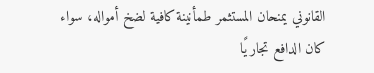القانوني يمنحان المستثمر طمأنينة كافية لضخ أمواله، سواء كان الدافع تجاريًا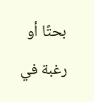بحتًا أو رغبة في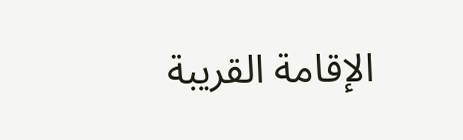الإقامة القريبة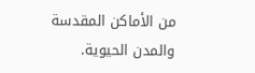من الأماكن المقدسة والمدن الحيوية.